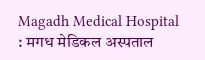Magadh Medical Hospital : मगध मेडिकल अस्पताल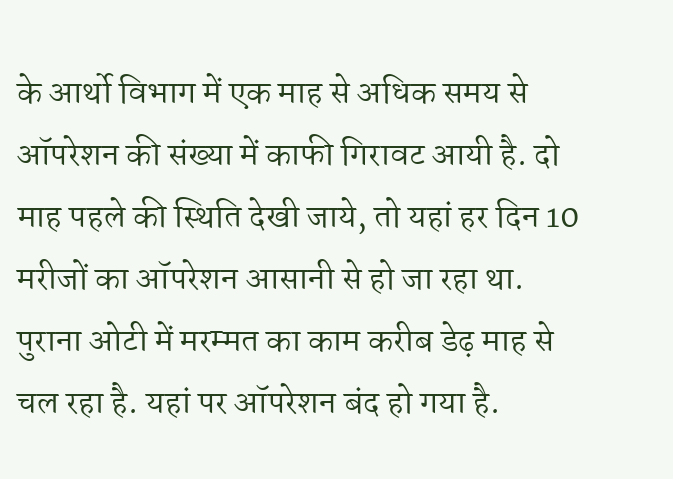के आर्थो विभाग में एक माह से अधिक समय से ऑपरेशन की संख्या में काफी गिरावट आयी है. दो माह पहले की स्थिति देखी जाये, तो यहां हर दिन 10 मरीजों का ऑपरेशन आसानी से हो जा रहा था. पुराना ओटी में मरम्मत का काम करीब डेढ़ माह से चल रहा है. यहां पर ऑपरेशन बंद हो गया है.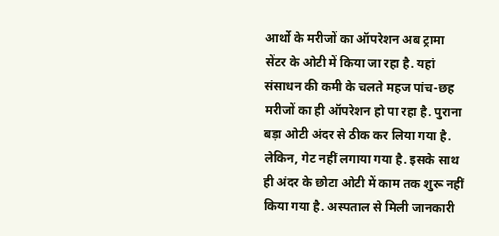आर्थो के मरीजों का ऑपरेशन अब ट्रामा सेंटर के ओटी में किया जा रहा है. यहां संसाधन की कमी के चलते महज पांच-छह मरीजों का ही ऑपरेशन हो पा रहा है. पुराना बड़ा ओटी अंदर से ठीक कर लिया गया है.
लेकिन, गेट नहीं लगाया गया है. इसके साथ ही अंदर के छोटा ओटी में काम तक शुरू नहीं किया गया है. अस्पताल से मिली जानकारी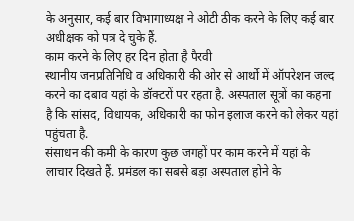के अनुसार, कई बार विभागाध्यक्ष ने ओटी ठीक करने के लिए कई बार अधीक्षक को पत्र दे चुके हैं.
काम करने के लिए हर दिन होता है पैरवी
स्थानीय जनप्रतिनिधि व अधिकारी की ओर से आर्थो में ऑपरेशन जल्द करने का दबाव यहां के डॉक्टरों पर रहता है. अस्पताल सूत्रों का कहना है कि सांसद, विधायक, अधिकारी का फोन इलाज करने को लेकर यहां पहुंचता है.
संसाधन की कमी के कारण कुछ जगहों पर काम करने में यहां के लाचार दिखते हैं. प्रमंडल का सबसे बड़ा अस्पताल होने के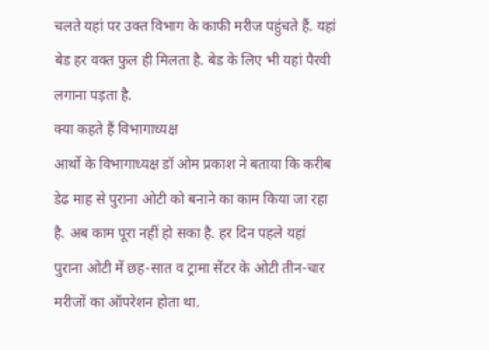चलते यहां पर उक्त विभाग के काफी मरीज पहुंचते हैं. यहां बेड हर वक्त फुल ही मिलता है. बेड के लिए भी यहां पैरवी लगाना पड़ता है.
क्या कहते हैं विभागाध्यक्ष
आर्थो के विभागाध्यक्ष डॉ ओम प्रकाश ने बताया कि करीब डेढ माह से पुराना ओटी को बनाने का काम किया जा रहा है. अब काम पूरा नहीं हो सका है. हर दिन पहले यहां पुराना ओटी में छह-सात व ट्रामा सेंटर के ओटी तीन-चार मरीजों का ऑपरेशन होता था.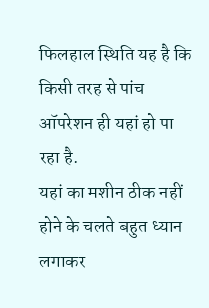फिलहाल स्थिति यह है कि किसी तरह से पांच ऑपरेशन ही यहां हो पा रहा है.
यहां का मशीन ठीक नहीं होने के चलते बहुत ध्यान लगाकर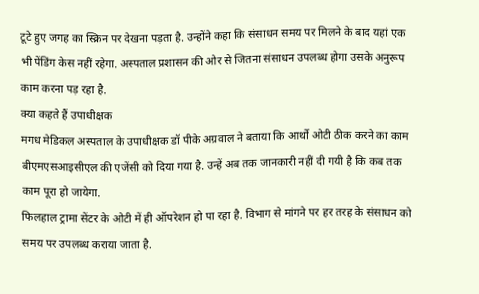टूटे हुए जगह का स्क्रिन पर देखना पड़ता है. उन्होंने कहा कि संसाधन समय पर मिलने के बाद यहां एक भी पेंडिंग केस नहीं रहेगा. अस्पताल प्रशासन की ओर से जितना संसाधन उपलब्ध होगा उसके अनुरूप काम करना पड़ रहा है.
क्या कहते हैं उपाधीक्षक
मगध मेडिकल अस्पताल के उपाधीक्षक डॉ पीके अग्रवाल ने बताया कि आर्थो ओटी ठीक करने का काम बीएमएसआइसीएल की एजेंसी को दिया गया है. उन्हें अब तक जानकारी नहीं दी गयी है कि कब तक काम पूरा हो जायेगा.
फिलहाल ट्रामा सेंटर के ओटी में ही ऑपरेशन हो पा रहा है. विभाग से मांगने पर हर तरह के संसाधन को समय पर उपलब्ध कराया जाता है.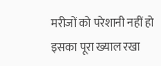मरीजों को परेशानी नहीं हो इसका पूरा ख्याल रखा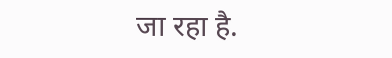जा रहा है.